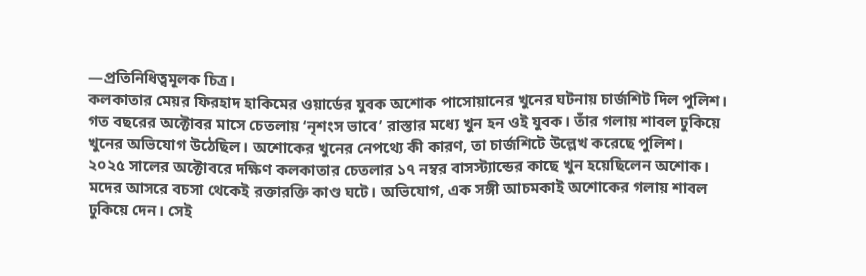—প্রতিনিধিত্বমূলক চিত্র।
কলকাতার মেয়র ফিরহাদ হাকিমের ওয়ার্ডের যুবক অশোক পাসোয়ানের খুনের ঘটনায় চার্জশিট দিল পুলিশ। গত বছরের অক্টোবর মাসে চেতলায় ‘নৃশংস ভাবে’ রাস্তার মধ্যে খুন হন ওই যুবক। তাঁর গলায় শাবল ঢুকিয়ে খুনের অভিযোগ উঠেছিল। অশোকের খুনের নেপথ্যে কী কারণ, তা চার্জশিটে উল্লেখ করেছে পুলিশ।
২০২৫ সালের অক্টোবরে দক্ষিণ কলকাতার চেতলার ১৭ নম্বর বাসস্ট্যান্ডের কাছে খুন হয়েছিলেন অশোক। মদের আসরে বচসা থেকেই রক্তারক্তি কাণ্ড ঘটে। অভিযোগ, এক সঙ্গী আচমকাই অশোকের গলায় শাবল ঢুকিয়ে দেন। সেই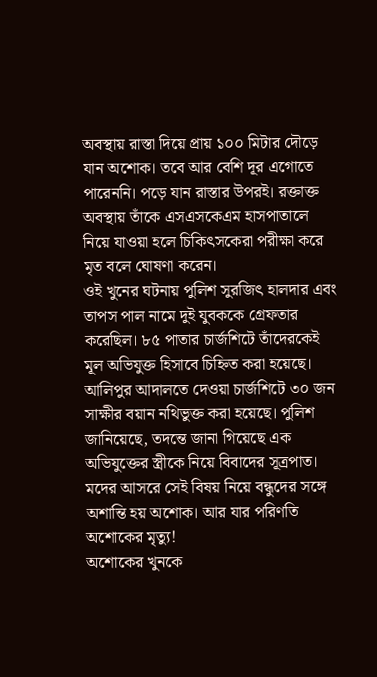অবস্থায় রাস্তা দিয়ে প্রায় ১০০ মিটার দৌড়ে যান অশোক। তবে আর বেশি দূর এগোতে পারেননি। পড়ে যান রাস্তার উপরই। রক্তাক্ত অবস্থায় তাঁকে এসএসকেএম হাসপাতালে নিয়ে যাওয়া হলে চিকিৎসকেরা পরীক্ষা করে মৃত বলে ঘোষণা করেন।
ওই খুনের ঘটনায় পুলিশ সুরজিৎ হালদার এবং তাপস পাল নামে দুই যুবককে গ্রেফতার করেছিল। ৮৫ পাতার চার্জশিটে তাঁদেরকেই মূল অভিযুক্ত হিসাবে চিহ্নিত করা হয়েছে। আলিপুর আদালতে দেওয়া চার্জশিটে ৩০ জন সাক্ষীর বয়ান নথিভুক্ত করা হয়েছে। পুলিশ জানিয়েছে, তদন্তে জানা গিয়েছে এক অভিযুক্তের স্ত্রীকে নিয়ে বিবাদের সূত্রপাত। মদের আসরে সেই বিষয় নিয়ে বন্ধুদের সঙ্গে অশান্তি হয় অশোক। আর যার পরিণতি অশোকের মৃত্যু!
অশোকের খুনকে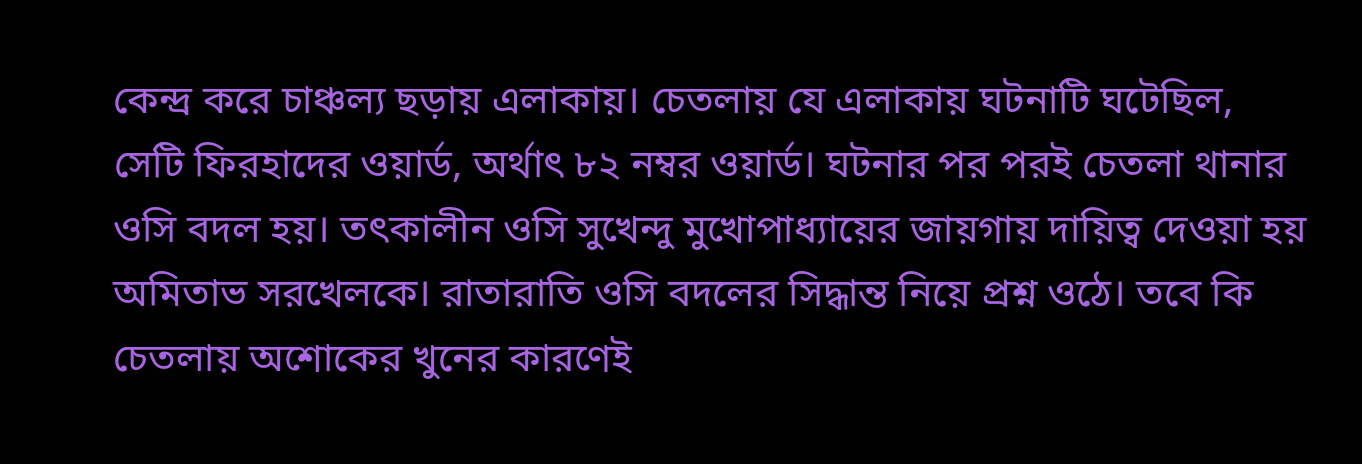কেন্দ্র করে চাঞ্চল্য ছড়ায় এলাকায়। চেতলায় যে এলাকায় ঘটনাটি ঘটেছিল, সেটি ফিরহাদের ওয়ার্ড, অর্থাৎ ৮২ নম্বর ওয়ার্ড। ঘটনার পর পরই চেতলা থানার ওসি বদল হয়। তৎকালীন ওসি সুখেন্দু মুখোপাধ্যায়ের জায়গায় দায়িত্ব দেওয়া হয় অমিতাভ সরখেলকে। রাতারাতি ওসি বদলের সিদ্ধান্ত নিয়ে প্রশ্ন ওঠে। তবে কি চেতলায় অশোকের খুনের কারণেই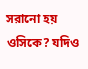সরানো হয় ওসিকে? যদিও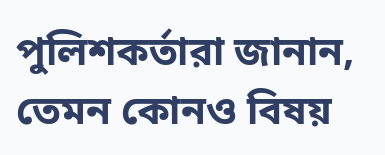পুলিশকর্তারা জানান, তেমন কোনও বিষয়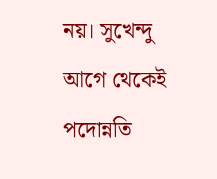নয়। সুখেন্দু আগে থেকেই পদোন্নতি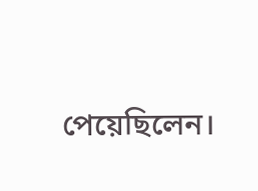পেয়েছিলেন।